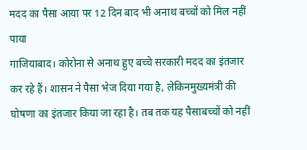मदद का पैसा आया पर 12 दिन बाद भी अनाथ बच्चों को मिल नहीं पाया
गाजियाबाद। कोरोना से अनाथ हुए बच्चे सरकारी मदद का इंतजार कर रहे हैं। शासन ने पैसा भेज दिया गया है, लेकिनमुख्यमंत्री की घोषणा का इंतजार किया जा रहा है। तब तक यह पैसाबच्चों को नहीं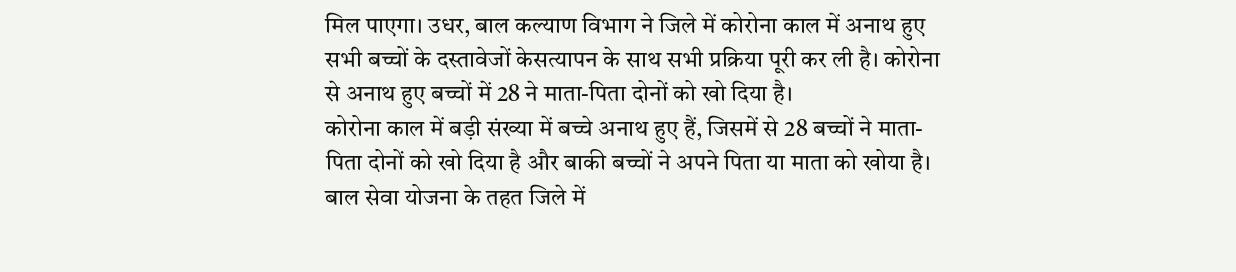मिल पाएगा। उधर, बाल कल्याण विभाग ने जिले में कोरोना काल में अनाथ हुए सभी बच्चों के दस्तावेजों केसत्यापन के साथ सभी प्रक्रिया पूरी कर ली है। कोरोना से अनाथ हुए बच्चों में 28 ने माता-पिता दोनों को खो दिया है।
कोरोना काल में बड़ी संख्या में बच्चे अनाथ हुए हैं, जिसमें से 28 बच्चों ने माता-पिता दोनों को खो दिया है और बाकी बच्चों ने अपने पिता या माता को खोया है। बाल सेवा योजना के तहत जिले में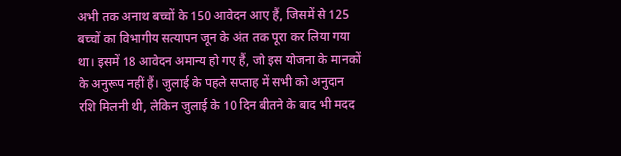अभी तक अनाथ बच्चों के 150 आवेदन आए हैं, जिसमें से 125 बच्चों का विभागीय सत्यापन जून के अंत तक पूरा कर लिया गया था। इसमें 18 आवेदन अमान्य हो गए हैं, जो इस योजना के मानकों के अनुरूप नहीं हैं। जुलाई के पहले सप्ताह में सभी को अनुदान रशि मिलनी थी, लेकिन जुलाई के 10 दिन बीतने के बाद भी मदद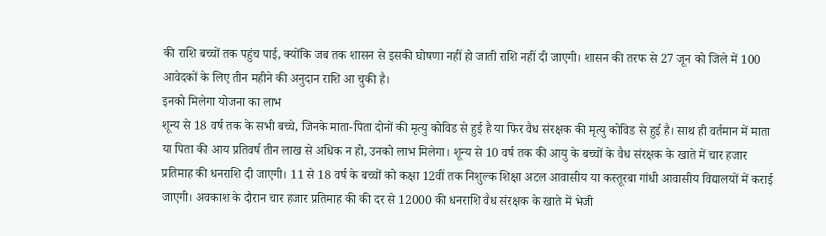की राशि बच्चों तक पहुंच पाई, क्योंकि जब तक शासन से इसकी घोषणा नहीं हो जाती राशि नहीं दी जाएगी। शासन की तरफ से 27 जून को जिले में 100 आवेदकों के लिए तीन महीने की अनुदान राशि आ चुकी है।
इनको मिलेगा योजना का लाभ
शून्य से 18 वर्ष तक के सभी बच्चे, जिनके माता-पिता दोनों की मृत्यु कोविड से हुई है या फिर वैध संरक्षक की मृत्यु कोविड से हुई है। साथ ही वर्तमान में माता या पिता की आय प्रतिवर्ष तीन लाख से अधिक न हो, उनको लाभ मिलेगा। शून्य से 10 वर्ष तक की आयु के बच्चों के वैध संरक्षक के खाते में चार हजार प्रतिमाह की धनराशि दी जाएगी। 11 से 18 वर्ष के बच्चों को कक्षा 12वीं तक निशुल्क शिक्षा अटल आवासीय या कस्तूरबा गांधी आवासीय विद्यालयों में कराई जाएगी। अवकाश के दौरान चार हजार प्रतिमाह की की दर से 12000 की धनराशि वैध संरक्षक के खाते में भेजी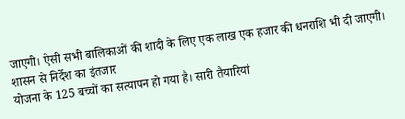जाएगी। ऐसी सभी बालिकाओं की शादी के लिए एक लाख एक हजार की धनराशि भी दी जाएगी।
शासन से निर्देश का इंतजार
योजना के 125 बच्चों का सत्यापन हो गया है। सारी तैयारियां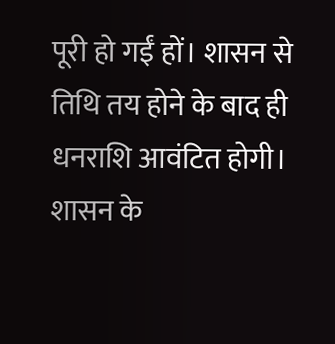पूरी हो गईं हों। शासन से तिथि तय होने के बाद ही धनराशि आवंटित होगी। शासन के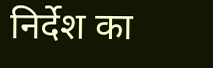निर्देश का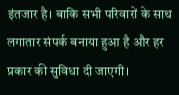इंतजार है। बाकि सभी परिवारों के साथ लगातार संपर्क बनाया हुआ है और हर प्रकार की सुविधा दी जाएगी।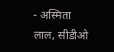- अस्मिता लाल, सीडीओ